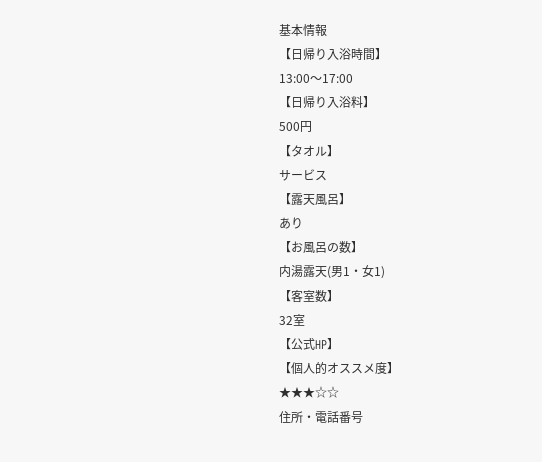基本情報
【日帰り入浴時間】
13:00〜17:00
【日帰り入浴料】
500円
【タオル】
サービス
【露天風呂】
あり
【お風呂の数】
内湯露天(男1・女1)
【客室数】
32室
【公式HP】
【個人的オススメ度】
★★★☆☆
住所・電話番号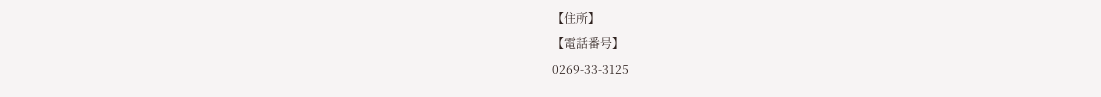【住所】
【電話番号】
0269-33-3125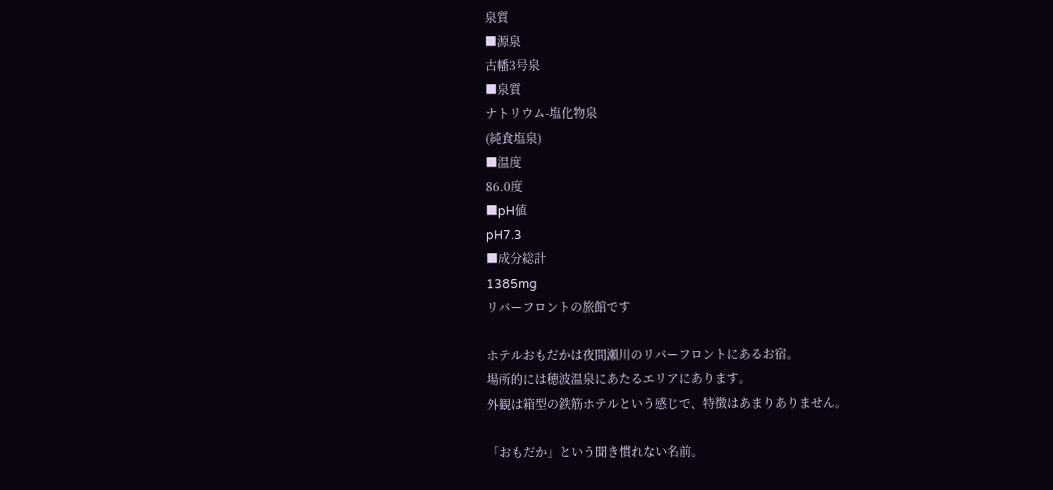泉質
■源泉
古幡3号泉
■泉質
ナトリウム-塩化物泉
(純食塩泉)
■温度
86.0度
■pH値
pH7.3
■成分総計
1385mg
リバーフロントの旅館です

ホテルおもだかは夜間瀬川のリバーフロントにあるお宿。
場所的には穂波温泉にあたるエリアにあります。
外観は箱型の鉄筋ホテルという感じで、特徴はあまりありません。

「おもだか」という聞き慣れない名前。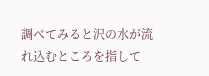調べてみると沢の水が流れ込むところを指して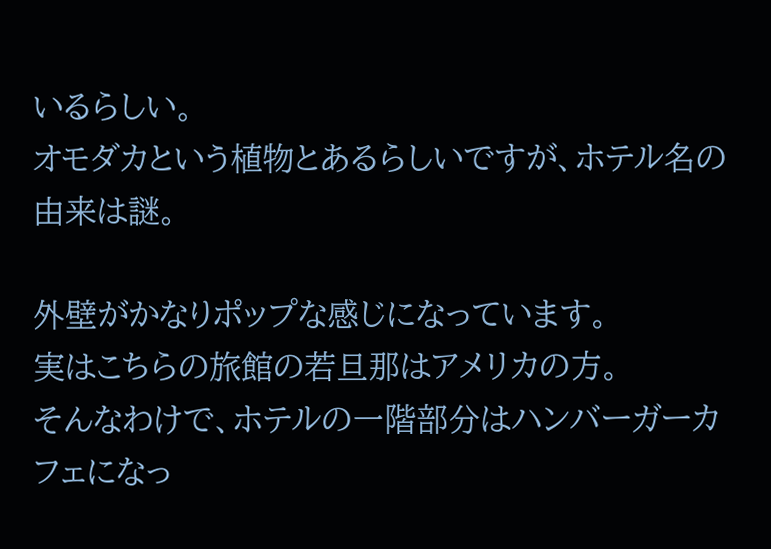いるらしい。
オモダカという植物とあるらしいですが、ホテル名の由来は謎。

外壁がかなりポップな感じになっています。
実はこちらの旅館の若旦那はアメリカの方。
そんなわけで、ホテルの一階部分はハンバーガーカフェになっ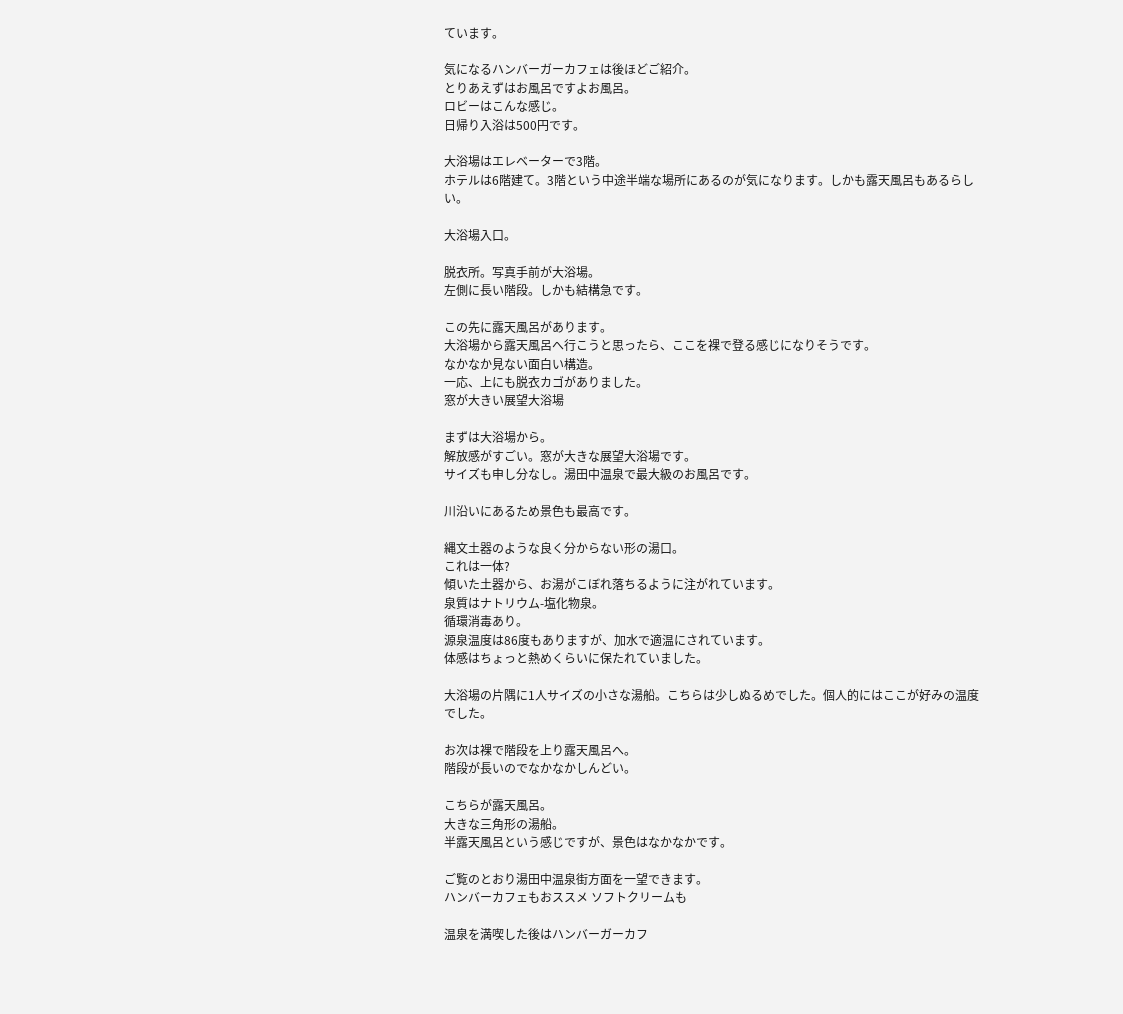ています。

気になるハンバーガーカフェは後ほどご紹介。
とりあえずはお風呂ですよお風呂。
ロビーはこんな感じ。
日帰り入浴は500円です。

大浴場はエレベーターで3階。
ホテルは6階建て。3階という中途半端な場所にあるのが気になります。しかも露天風呂もあるらしい。

大浴場入口。

脱衣所。写真手前が大浴場。
左側に長い階段。しかも結構急です。

この先に露天風呂があります。
大浴場から露天風呂へ行こうと思ったら、ここを裸で登る感じになりそうです。
なかなか見ない面白い構造。
一応、上にも脱衣カゴがありました。
窓が大きい展望大浴場

まずは大浴場から。
解放感がすごい。窓が大きな展望大浴場です。
サイズも申し分なし。湯田中温泉で最大級のお風呂です。

川沿いにあるため景色も最高です。

縄文土器のような良く分からない形の湯口。
これは一体?
傾いた土器から、お湯がこぼれ落ちるように注がれています。
泉質はナトリウム-塩化物泉。
循環消毒あり。
源泉温度は86度もありますが、加水で適温にされています。
体感はちょっと熱めくらいに保たれていました。

大浴場の片隅に1人サイズの小さな湯船。こちらは少しぬるめでした。個人的にはここが好みの温度でした。

お次は裸で階段を上り露天風呂へ。
階段が長いのでなかなかしんどい。

こちらが露天風呂。
大きな三角形の湯船。
半露天風呂という感じですが、景色はなかなかです。

ご覧のとおり湯田中温泉街方面を一望できます。
ハンバーカフェもおススメ ソフトクリームも

温泉を満喫した後はハンバーガーカフ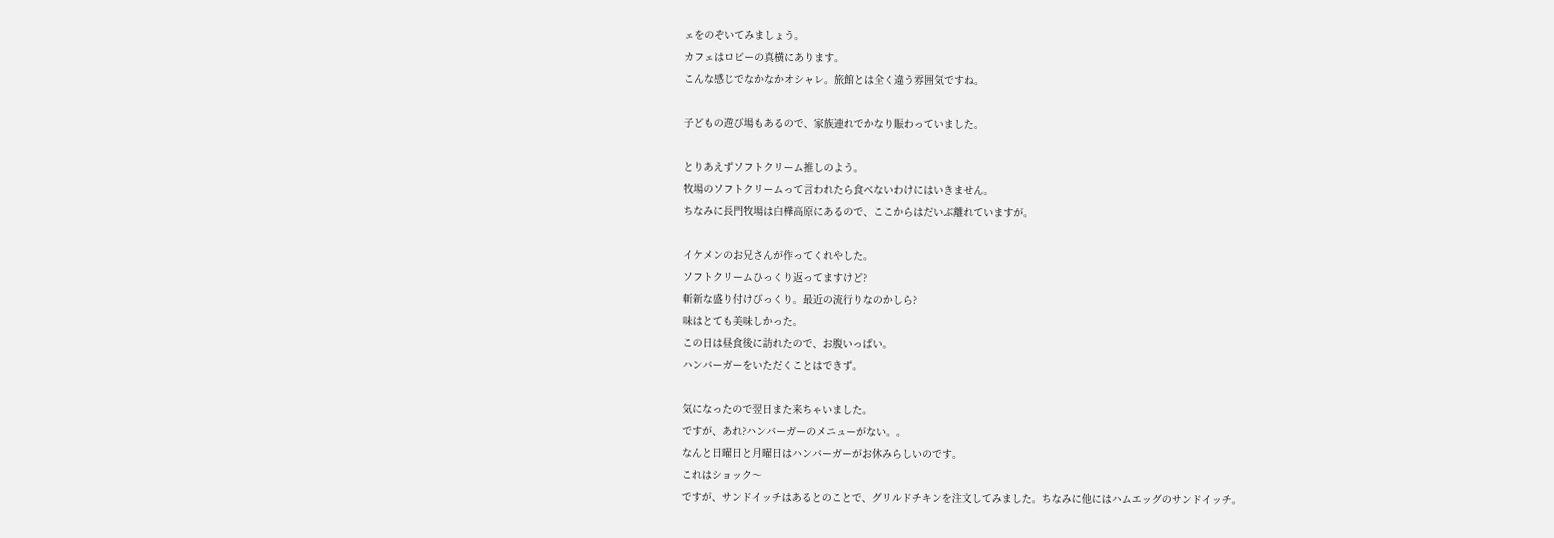ェをのぞいてみましょう。
カフェはロビーの真横にあります。
こんな感じでなかなかオシャレ。旅館とは全く違う雰囲気ですね。

子どもの遊び場もあるので、家族連れでかなり賑わっていました。

とりあえずソフトクリーム推しのよう。
牧場のソフトクリームって言われたら食べないわけにはいきません。
ちなみに長門牧場は白樺高原にあるので、ここからはだいぶ離れていますが。

イケメンのお兄さんが作ってくれやした。
ソフトクリームひっくり返ってますけど?
斬新な盛り付けびっくり。最近の流行りなのかしら?
味はとても美味しかった。
この日は昼食後に訪れたので、お腹いっぱい。
ハンバーガーをいただくことはできず。

気になったので翌日また来ちゃいました。
ですが、あれ?ハンバーガーのメニューがない。。
なんと日曜日と月曜日はハンバーガーがお休みらしいのです。
これはショック〜
ですが、サンドイッチはあるとのことで、グリルドチキンを注文してみました。ちなみに他にはハムエッグのサンドイッチ。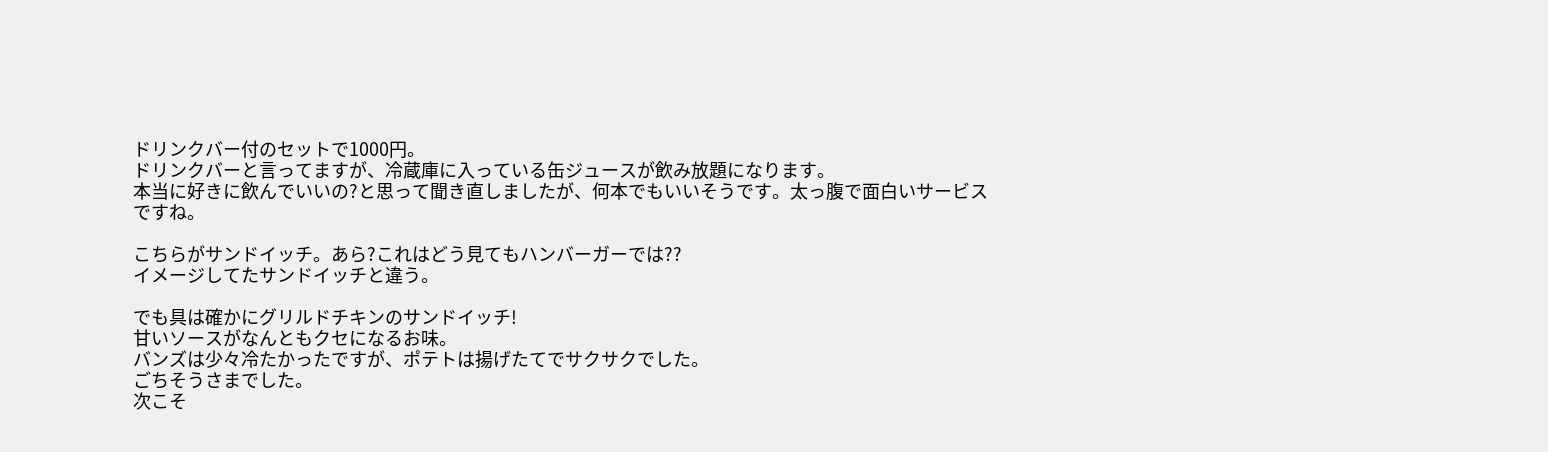ドリンクバー付のセットで1000円。
ドリンクバーと言ってますが、冷蔵庫に入っている缶ジュースが飲み放題になります。
本当に好きに飲んでいいの?と思って聞き直しましたが、何本でもいいそうです。太っ腹で面白いサービスですね。

こちらがサンドイッチ。あら?これはどう見てもハンバーガーでは??
イメージしてたサンドイッチと違う。

でも具は確かにグリルドチキンのサンドイッチ!
甘いソースがなんともクセになるお味。
バンズは少々冷たかったですが、ポテトは揚げたてでサクサクでした。
ごちそうさまでした。
次こそ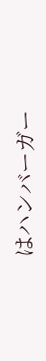はハンバーガー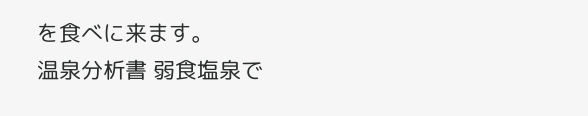を食べに来ます。
温泉分析書 弱食塩泉で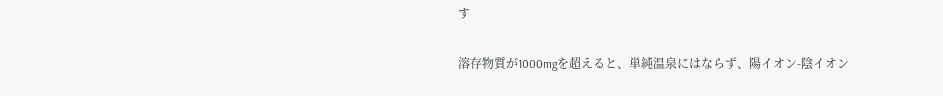す

溶存物質が1000mgを超えると、単純温泉にはならず、陽イオン-陰イオン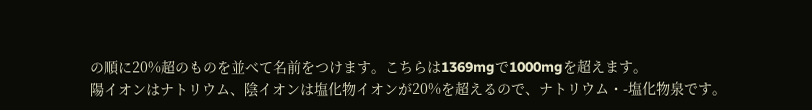の順に20%超のものを並べて名前をつけます。こちらは1369mgで1000mgを超えます。
陽イオンはナトリウム、陰イオンは塩化物イオンが20%を超えるので、ナトリウム・-塩化物泉です。